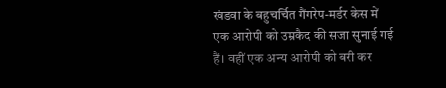खंडवा के बहुचर्चित गैंगरेप-मर्डर केस में एक आरोपी को उम्रकैद की सजा सुनाई गई हैं। वहीं एक अन्य आरोपी को बरी कर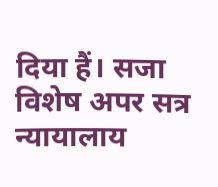दिया हैं। सजा विशेष अपर सत्र न्यायालाय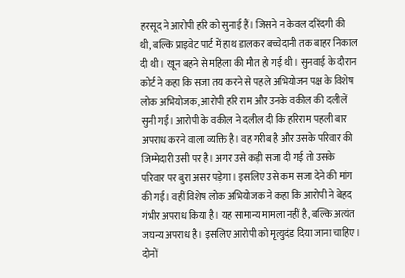हरसूद ने आरोपी हरि को सुनाई हैं। जिसने न केवल दरिंदगी की थी, बल्कि प्राइवेट पार्ट में हाथ डालकर बच्चेदानी तक बाहर निकाल दी थी। खून बहने से महिला की मौत हो गई थी। सुनवाई के दौरान कोर्ट ने कहा कि सजा तय करने से पहले अभियोजन पक्ष के विशेष लोक अभियोजक, आरोपी हरि राम और उनके वकील की दलीलें सुनी गईं। आरोपी के वकील ने दलील दी कि हरिराम पहली बार अपराध करने वाला व्यक्ति है। वह गरीब है और उसके परिवार की जिम्मेदारी उसी पर है। अगर उसे कड़ी सजा दी गई तो उसके परिवार पर बुरा असर पड़ेगा। इसलिए उसे कम सजा देने की मांग की गई। वहीं विशेष लोक अभियोजक ने कहा कि आरोपी ने बेहद गंभीर अपराध किया है। यह सामान्य मामला नहीं है, बल्कि अत्यंत जघन्य अपराध है। इसलिए आरोपी को मृत्युदंड दिया जाना चाहिए। दोनों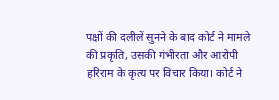पक्षों की दलीलें सुनने के बाद कोर्ट ने मामले की प्रकृति, उसकी गंभीरता और आरोपी हरिराम के कृत्य पर विचार किया। कोर्ट ने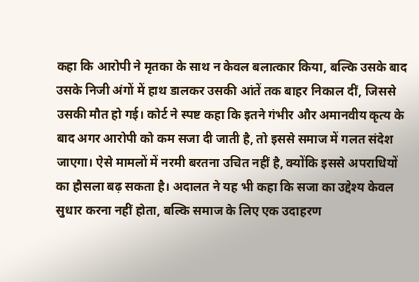कहा कि आरोपी ने मृतका के साथ न केवल बलात्कार किया, बल्कि उसके बाद उसके निजी अंगों में हाथ डालकर उसकी आंतें तक बाहर निकाल दीं, जिससे उसकी मौत हो गई। कोर्ट ने स्पष्ट कहा कि इतने गंभीर और अमानवीय कृत्य के बाद अगर आरोपी को कम सजा दी जाती है, तो इससे समाज में गलत संदेश जाएगा। ऐसे मामलों में नरमी बरतना उचित नहीं है, क्योंकि इससे अपराधियों का हौसला बढ़ सकता है। अदालत ने यह भी कहा कि सजा का उद्देश्य केवल सुधार करना नहीं होता, बल्कि समाज के लिए एक उदाहरण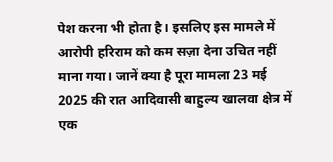पेश करना भी होता है। इसलिए इस मामले में आरोपी हरिराम को कम सज़ा देना उचित नहीं माना गया। जानें क्या है पूरा मामला 23 मई 2025 की रात आदिवासी बाहुल्य खालवा क्षेत्र में एक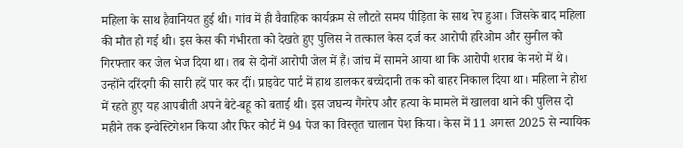महिला के साथ हैवानियत हुई थी। गांव में ही वैवाहिक कार्यक्रम से लौटते समय पीड़िता के साथ रेप हुआ। जिसके बाद महिला की मौत हो गई थी। इस केस की गंभीरता को देखते हुए पुलिस ने तत्काल केस दर्ज कर आरोपी हरिओम और सुनील को गिरफ्तार कर जेल भेज दिया था। तब से दोनों आरोपी जेल में हैं। जांच में सामने आया था कि आरोपी शराब के नशे में थे। उन्होंने दरिंदगी की सारी हदें पार कर दीं। प्राइवेट पार्ट में हाथ डालकर बच्चेदानी तक को बाहर निकाल दिया था। महिला ने होश में रहते हुए यह आपबीती अपने बेटे-बहू को बताई थी। इस जघन्य गैंगरेप और हत्या के मामले में खालवा थाने की पुलिस दो महीने तक इन्वेस्टिगेशन किया और फिर कोर्ट में 94 पेज का विस्तृत चालान पेश किया। केस में 11 अगस्त 2025 से न्यायिक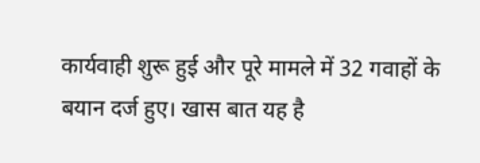कार्यवाही शुरू हुई और पूरे मामले में 32 गवाहों के बयान दर्ज हुए। खास बात यह है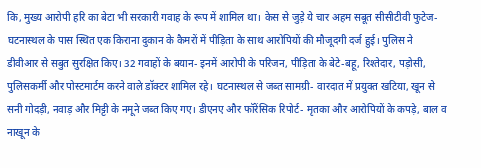कि, मुख्य आरोपी हरि का बेटा भी सरकारी गवाह के रूप में शामिल था। केस से जुड़े ये चार अहम सबूत सीसीटीवी फुटेज- घटनास्थल के पास स्थित एक किराना दुकान के कैमरों में पीड़िता के साथ आरोपियों की मौजूदगी दर्ज हुई। पुलिस ने डीवीआर से सबुत सुरक्षित किए। 32 गवाहों के बयान- इनमें आरोपी के परिजन, पीड़िता के बेटे-बहू, रिश्तेदार, पड़ोसी, पुलिसकर्मी और पोस्टमार्टम करने वाले डॉक्टर शामिल रहे। घटनास्थल से जब्त सामग्री- वारदात में प्रयुक्त खटिया, खून से सनी गोदड़ी, नवाड़ और मिट्टी के नमूने जब्त किए गए। डीएनए और फॉरेंसिक रिपोर्ट- मृतका और आरोपियों के कपड़े, बाल व नाखून के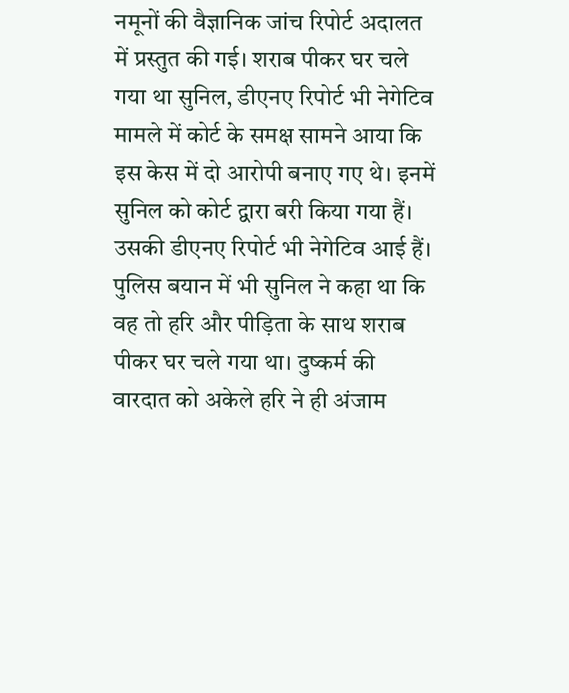नमूनों की वैज्ञानिक जांच रिपोर्ट अदालत में प्रस्तुत की गई। शराब पीकर घर चले गया था सुनिल, डीएनए रिपोर्ट भी नेगेटिव मामले में कोर्ट के समक्ष सामने आया कि इस केस में दो आरोपी बनाए गए थे। इनमें सुनिल को कोर्ट द्वारा बरी किया गया हैं। उसकी डीएनए रिपोर्ट भी नेगेटिव आई हैं। पुलिस बयान में भी सुनिल ने कहा था कि वह तो हरि और पीड़िता के साथ शराब पीकर घर चले गया था। दुष्कर्म की वारदात को अकेले हरि ने ही अंजाम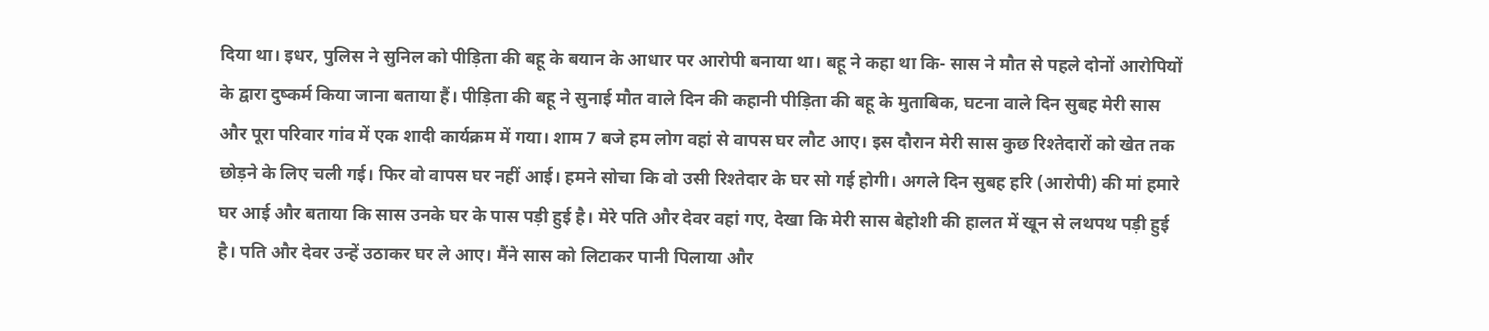दिया था। इधर, पुलिस ने सुनिल को पीड़िता की बहू के बयान के आधार पर आरोपी बनाया था। बहू ने कहा था कि- सास ने मौत से पहले दोनों आरोपियों के द्वारा दुष्कर्म किया जाना बताया हैं। पीड़िता की बहू ने सुनाई मौत वाले दिन की कहानी पीड़िता की बहू के मुताबिक, घटना वाले दिन सुबह मेरी सास और पूरा परिवार गांव में एक शादी कार्यक्रम में गया। शाम 7 बजे हम लोग वहां से वापस घर लौट आए। इस दौरान मेरी सास कुछ रिश्तेदारों को खेत तक छोड़ने के लिए चली गई। फिर वो वापस घर नहीं आई। हमने सोचा कि वो उसी रिश्तेदार के घर सो गई होगी। अगले दिन सुबह हरि (आरोपी) की मां हमारे घर आई और बताया कि सास उनके घर के पास पड़ी हुई है। मेरे पति और देवर वहां गए, देखा कि मेरी सास बेहोशी की हालत में खून से लथपथ पड़ी हुई है। पति और देवर उन्हें उठाकर घर ले आए। मैंने सास को लिटाकर पानी पिलाया और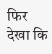फिर देखा कि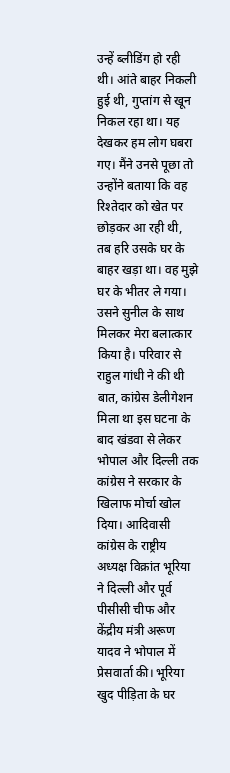उन्हें ब्लीडिंग हो रही थी। आंते बाहर निकली हुई थी, गुप्तांग से खून निकल रहा था। यह देखकर हम लोग घबरा गए। मैंने उनसे पूछा तो उन्होंने बताया कि वह रिश्तेदार को खेत पर छोड़कर आ रही थी, तब हरि उसके घर के बाहर खड़ा था। वह मुझे घर के भीतर ले गया। उसने सुनील के साथ मिलकर मेरा बलात्कार किया है। परिवार से राहुल गांधी ने की थी बात, कांग्रेस डेलीगेशन मिला था इस घटना के बाद खंडवा से लेकर भोपाल और दिल्ली तक कांग्रेस ने सरकार के खिलाफ मोर्चा खोल दिया। आदिवासी कांग्रेस के राष्ट्रीय अध्यक्ष विक्रांत भूरिया ने दिल्ली और पूर्व पीसीसी चीफ और केंद्रीय मंत्री अरूण यादव ने भोपाल में प्रेसवार्ता की। भूरिया खुद पीड़िता के घर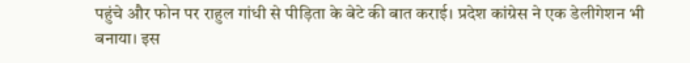पहुंचे और फोन पर राहुल गांधी से पीड़िता के बेटे की बात कराई। प्रदेश कांग्रेस ने एक डेलीगेशन भी बनाया। इस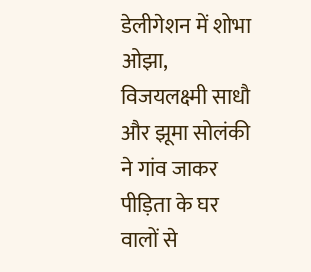डेलीगेशन में शोभा ओझा, विजयलक्ष्मी साधौ और झूमा सोलंकी ने गांव जाकर पीड़िता के घर वालों से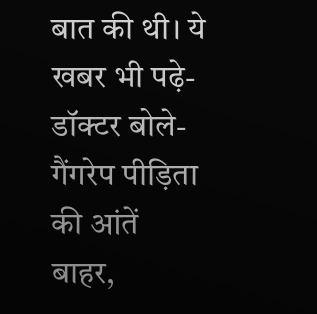बात की थी। ये खबर भी पढ़े- डॉक्टर बोले- गैंगरेप पीड़िता की आंतें बाहर,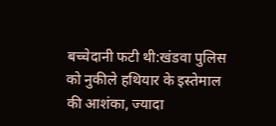बच्चेदानी फटी थी:खंडवा पुलिस को नुकीले हथियार के इस्तेमाल की आशंका, ज्यादा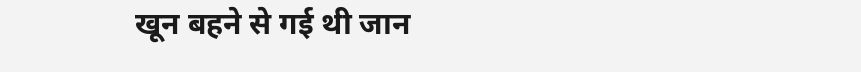खून बहने से गई थी जान